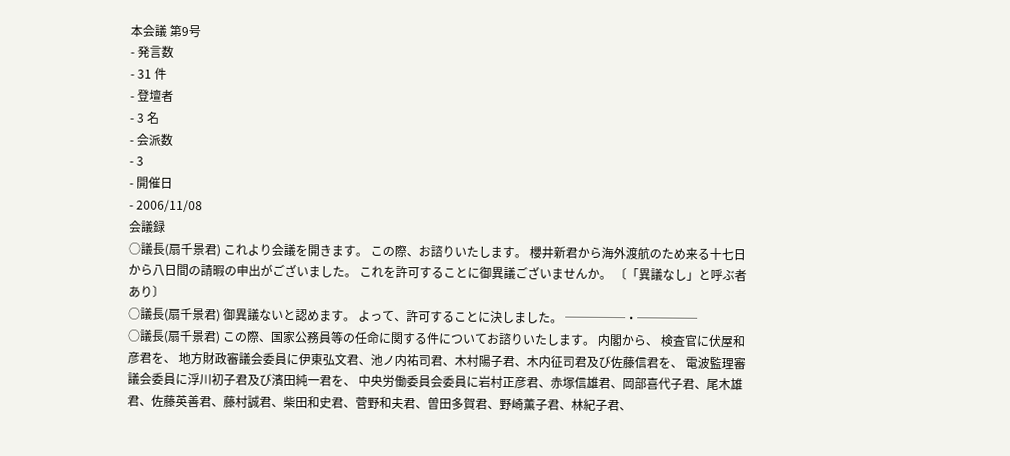本会議 第9号
- 発言数
- 31 件
- 登壇者
- 3 名
- 会派数
- 3
- 開催日
- 2006/11/08
会議録
○議長(扇千景君) これより会議を開きます。 この際、お諮りいたします。 櫻井新君から海外渡航のため来る十七日から八日間の請暇の申出がございました。 これを許可することに御異議ございませんか。 〔「異議なし」と呼ぶ者あり〕
○議長(扇千景君) 御異議ないと認めます。 よって、許可することに決しました。 ─────・─────
○議長(扇千景君) この際、国家公務員等の任命に関する件についてお諮りいたします。 内閣から、 検査官に伏屋和彦君を、 地方財政審議会委員に伊東弘文君、池ノ内祐司君、木村陽子君、木内征司君及び佐藤信君を、 電波監理審議会委員に浮川初子君及び濱田純一君を、 中央労働委員会委員に岩村正彦君、赤塚信雄君、岡部喜代子君、尾木雄君、佐藤英善君、藤村誠君、柴田和史君、菅野和夫君、曽田多賀君、野崎薫子君、林紀子君、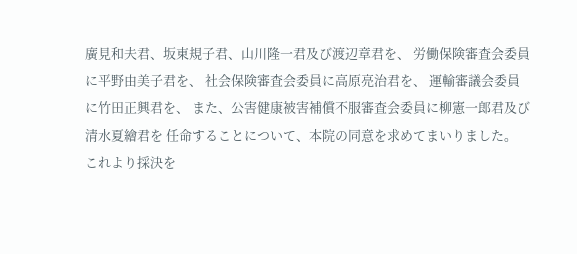廣見和夫君、坂東規子君、山川隆一君及び渡辺章君を、 労働保険審査会委員に平野由美子君を、 社会保険審査会委員に高原亮治君を、 運輸審議会委員に竹田正興君を、 また、公害健康被害補償不服審査会委員に柳憲一郎君及び清水夏繪君を 任命することについて、本院の同意を求めてまいりました。 これより採決を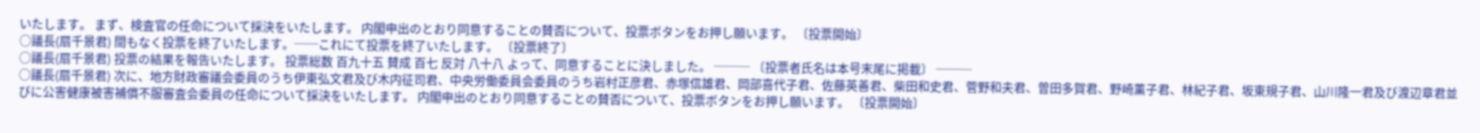いたします。 まず、検査官の任命について採決をいたします。 内閣申出のとおり同意することの賛否について、投票ボタンをお押し願います。 〔投票開始〕
○議長(扇千景君) 間もなく投票を終了いたします。──これにて投票を終了いたします。 〔投票終了〕
○議長(扇千景君) 投票の結果を報告いたします。 投票総数 百九十五 賛成 百七 反対 八十八 よって、同意することに決しました。 ─── 〔投票者氏名は本号末尾に掲載〕 ───
○議長(扇千景君) 次に、地方財政審議会委員のうち伊東弘文君及び木内征司君、中央労働委員会委員のうち岩村正彦君、赤塚信雄君、岡部喜代子君、佐藤英善君、柴田和史君、菅野和夫君、曽田多賀君、野崎薫子君、林紀子君、坂東規子君、山川隆一君及び渡辺章君並びに公害健康被害補償不服審査会委員の任命について採決をいたします。 内閣申出のとおり同意することの賛否について、投票ボタンをお押し願います。 〔投票開始〕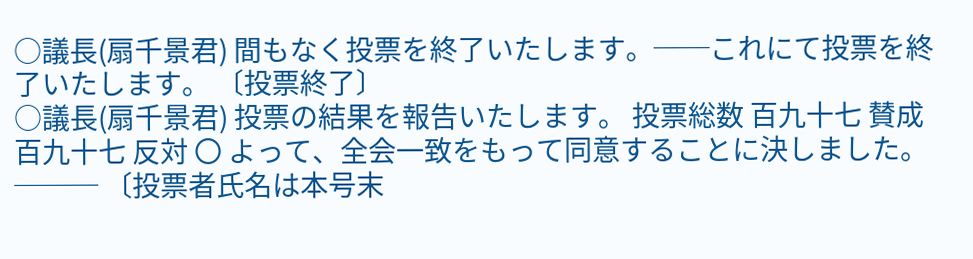○議長(扇千景君) 間もなく投票を終了いたします。──これにて投票を終了いたします。 〔投票終了〕
○議長(扇千景君) 投票の結果を報告いたします。 投票総数 百九十七 賛成 百九十七 反対 〇 よって、全会一致をもって同意することに決しました。 ─── 〔投票者氏名は本号末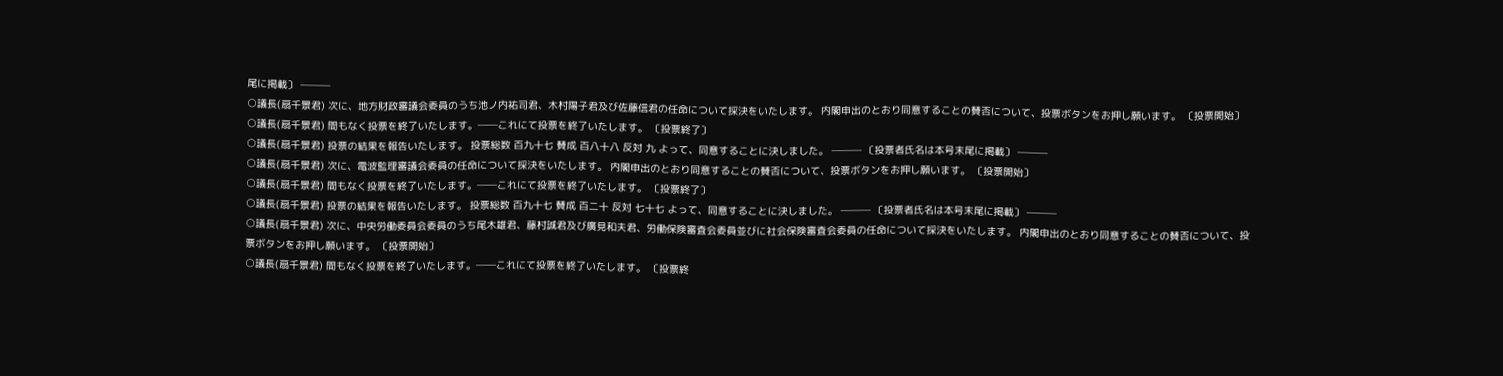尾に掲載〕 ───
○議長(扇千景君) 次に、地方財政審議会委員のうち池ノ内祐司君、木村陽子君及び佐藤信君の任命について採決をいたします。 内閣申出のとおり同意することの賛否について、投票ボタンをお押し願います。 〔投票開始〕
○議長(扇千景君) 間もなく投票を終了いたします。──これにて投票を終了いたします。 〔投票終了〕
○議長(扇千景君) 投票の結果を報告いたします。 投票総数 百九十七 賛成 百八十八 反対 九 よって、同意することに決しました。 ─── 〔投票者氏名は本号末尾に掲載〕 ───
○議長(扇千景君) 次に、電波監理審議会委員の任命について採決をいたします。 内閣申出のとおり同意することの賛否について、投票ボタンをお押し願います。 〔投票開始〕
○議長(扇千景君) 間もなく投票を終了いたします。──これにて投票を終了いたします。 〔投票終了〕
○議長(扇千景君) 投票の結果を報告いたします。 投票総数 百九十七 賛成 百二十 反対 七十七 よって、同意することに決しました。 ─── 〔投票者氏名は本号末尾に掲載〕 ───
○議長(扇千景君) 次に、中央労働委員会委員のうち尾木雄君、藤村誠君及び廣見和夫君、労働保険審査会委員並びに社会保険審査会委員の任命について採決をいたします。 内閣申出のとおり同意することの賛否について、投票ボタンをお押し願います。 〔投票開始〕
○議長(扇千景君) 間もなく投票を終了いたします。──これにて投票を終了いたします。 〔投票終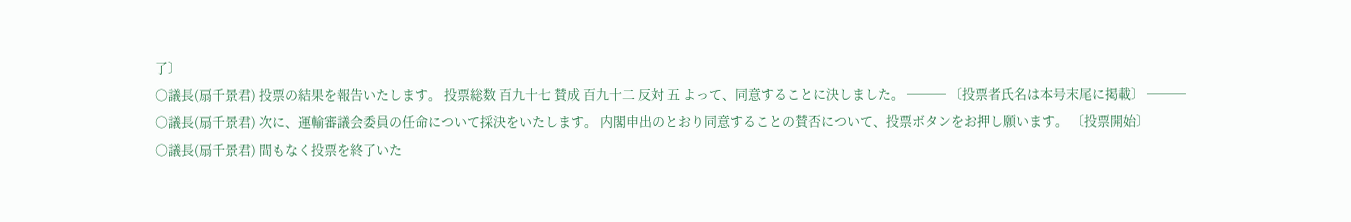了〕
○議長(扇千景君) 投票の結果を報告いたします。 投票総数 百九十七 賛成 百九十二 反対 五 よって、同意することに決しました。 ─── 〔投票者氏名は本号末尾に掲載〕 ───
○議長(扇千景君) 次に、運輸審議会委員の任命について採決をいたします。 内閣申出のとおり同意することの賛否について、投票ボタンをお押し願います。 〔投票開始〕
○議長(扇千景君) 間もなく投票を終了いた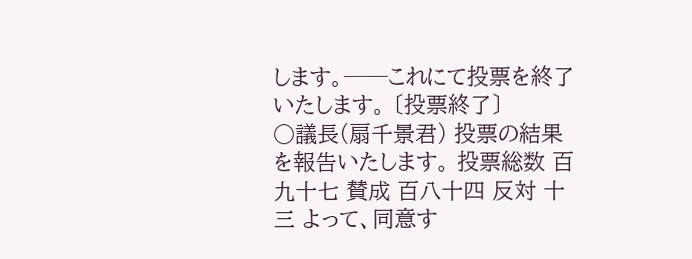します。──これにて投票を終了いたします。 〔投票終了〕
○議長(扇千景君) 投票の結果を報告いたします。 投票総数 百九十七 賛成 百八十四 反対 十三 よって、同意す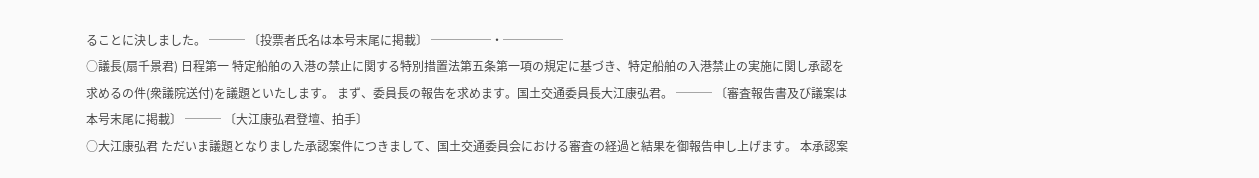ることに決しました。 ─── 〔投票者氏名は本号末尾に掲載〕 ─────・─────
○議長(扇千景君) 日程第一 特定船舶の入港の禁止に関する特別措置法第五条第一項の規定に基づき、特定船舶の入港禁止の実施に関し承認を求めるの件(衆議院送付)を議題といたします。 まず、委員長の報告を求めます。国土交通委員長大江康弘君。 ─── 〔審査報告書及び議案は本号末尾に掲載〕 ─── 〔大江康弘君登壇、拍手〕
○大江康弘君 ただいま議題となりました承認案件につきまして、国土交通委員会における審査の経過と結果を御報告申し上げます。 本承認案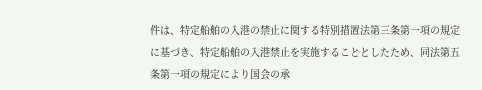件は、特定船舶の入港の禁止に関する特別措置法第三条第一項の規定に基づき、特定船舶の入港禁止を実施することとしたため、同法第五条第一項の規定により国会の承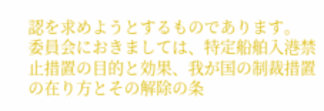認を求めようとするものであります。 委員会におきましては、特定船舶入港禁止措置の目的と効果、我が国の制裁措置の在り方とその解除の条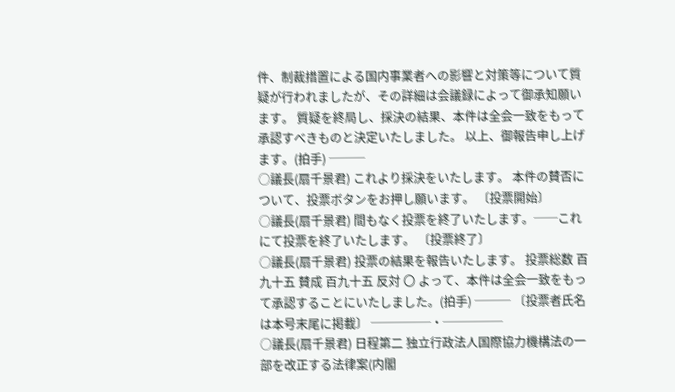件、制裁措置による国内事業者への影響と対策等について質疑が行われましたが、その詳細は会議録によって御承知願います。 質疑を終局し、採決の結果、本件は全会一致をもって承認すべきものと決定いたしました。 以上、御報告申し上げます。(拍手) ───
○議長(扇千景君) これより採決をいたします。 本件の賛否について、投票ボタンをお押し願います。 〔投票開始〕
○議長(扇千景君) 間もなく投票を終了いたします。──これにて投票を終了いたします。 〔投票終了〕
○議長(扇千景君) 投票の結果を報告いたします。 投票総数 百九十五 賛成 百九十五 反対 〇 よって、本件は全会一致をもって承認することにいたしました。(拍手) ─── 〔投票者氏名は本号末尾に掲載〕 ─────・─────
○議長(扇千景君) 日程第二 独立行政法人国際協力機構法の一部を改正する法律案(内閣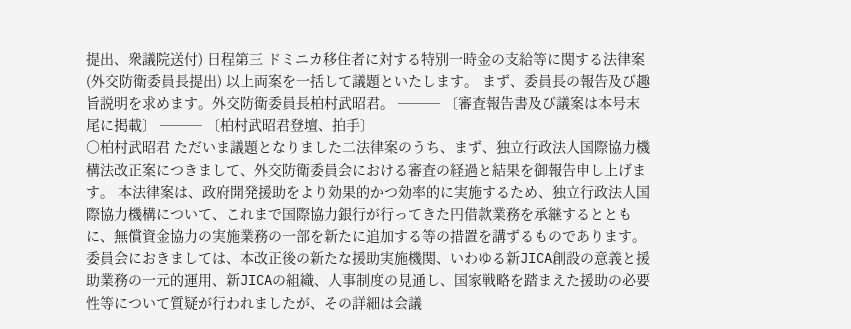提出、衆議院送付) 日程第三 ドミニカ移住者に対する特別一時金の支給等に関する法律案(外交防衛委員長提出) 以上両案を一括して議題といたします。 まず、委員長の報告及び趣旨説明を求めます。外交防衛委員長柏村武昭君。 ─── 〔審査報告書及び議案は本号末尾に掲載〕 ─── 〔柏村武昭君登壇、拍手〕
○柏村武昭君 ただいま議題となりました二法律案のうち、まず、独立行政法人国際協力機構法改正案につきまして、外交防衛委員会における審査の経過と結果を御報告申し上げます。 本法律案は、政府開発援助をより効果的かつ効率的に実施するため、独立行政法人国際協力機構について、これまで国際協力銀行が行ってきた円借款業務を承継するとともに、無償資金協力の実施業務の一部を新たに追加する等の措置を講ずるものであります。 委員会におきましては、本改正後の新たな援助実施機関、いわゆる新JICA創設の意義と援助業務の一元的運用、新JICAの組織、人事制度の見通し、国家戦略を踏まえた援助の必要性等について質疑が行われましたが、その詳細は会議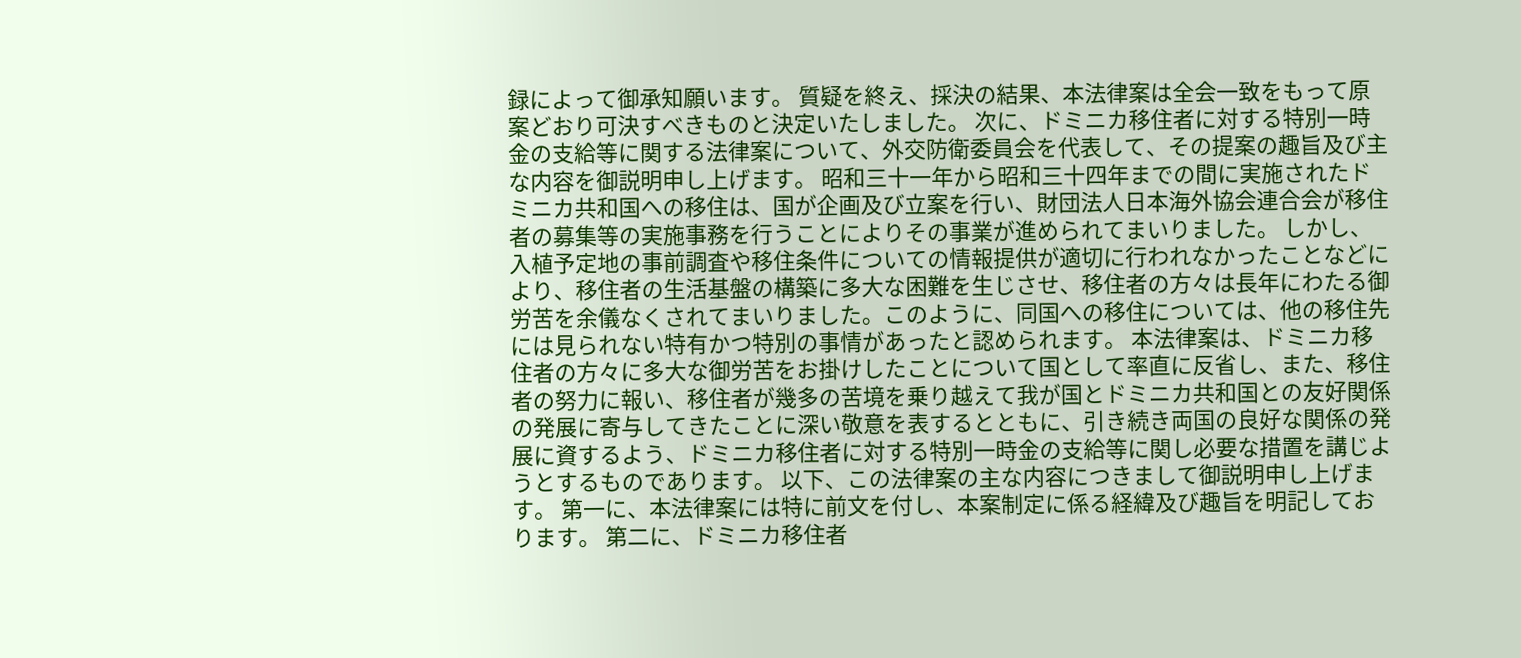録によって御承知願います。 質疑を終え、採決の結果、本法律案は全会一致をもって原案どおり可決すべきものと決定いたしました。 次に、ドミニカ移住者に対する特別一時金の支給等に関する法律案について、外交防衛委員会を代表して、その提案の趣旨及び主な内容を御説明申し上げます。 昭和三十一年から昭和三十四年までの間に実施されたドミニカ共和国への移住は、国が企画及び立案を行い、財団法人日本海外協会連合会が移住者の募集等の実施事務を行うことによりその事業が進められてまいりました。 しかし、入植予定地の事前調査や移住条件についての情報提供が適切に行われなかったことなどにより、移住者の生活基盤の構築に多大な困難を生じさせ、移住者の方々は長年にわたる御労苦を余儀なくされてまいりました。このように、同国への移住については、他の移住先には見られない特有かつ特別の事情があったと認められます。 本法律案は、ドミニカ移住者の方々に多大な御労苦をお掛けしたことについて国として率直に反省し、また、移住者の努力に報い、移住者が幾多の苦境を乗り越えて我が国とドミニカ共和国との友好関係の発展に寄与してきたことに深い敬意を表するとともに、引き続き両国の良好な関係の発展に資するよう、ドミニカ移住者に対する特別一時金の支給等に関し必要な措置を講じようとするものであります。 以下、この法律案の主な内容につきまして御説明申し上げます。 第一に、本法律案には特に前文を付し、本案制定に係る経緯及び趣旨を明記しております。 第二に、ドミニカ移住者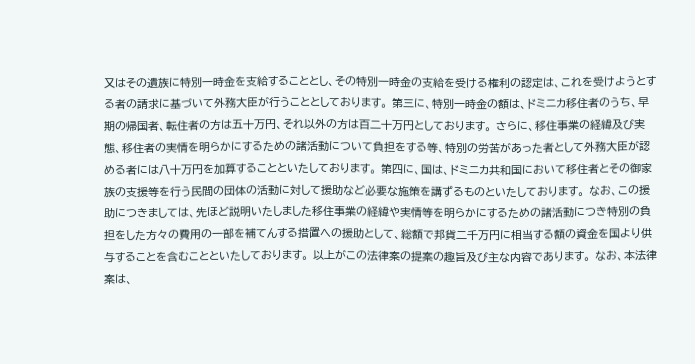又はその遺族に特別一時金を支給することとし、その特別一時金の支給を受ける権利の認定は、これを受けようとする者の請求に基づいて外務大臣が行うこととしております。 第三に、特別一時金の額は、ドミニカ移住者のうち、早期の帰国者、転住者の方は五十万円、それ以外の方は百二十万円としております。 さらに、移住事業の経緯及び実態、移住者の実情を明らかにするための諸活動について負担をする等、特別の労苦があった者として外務大臣が認める者には八十万円を加算することといたしております。 第四に、国は、ドミニカ共和国において移住者とその御家族の支援等を行う民間の団体の活動に対して援助など必要な施策を講ずるものといたしております。 なお、この援助につきましては、先ほど説明いたしました移住事業の経緯や実情等を明らかにするための諸活動につき特別の負担をした方々の費用の一部を補てんする措置への援助として、総額で邦貨二千万円に相当する額の資金を国より供与することを含むことといたしております。 以上がこの法律案の提案の趣旨及び主な内容であります。 なお、本法律案は、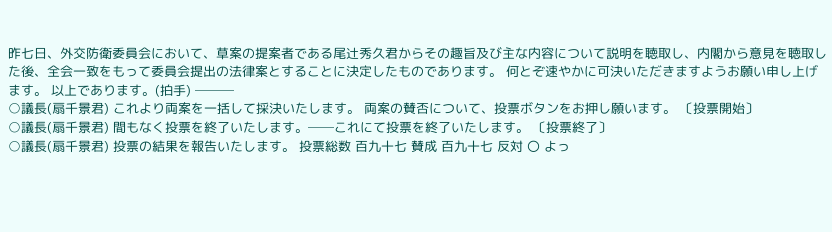昨七日、外交防衛委員会において、草案の提案者である尾辻秀久君からその趣旨及び主な内容について説明を聴取し、内閣から意見を聴取した後、全会一致をもって委員会提出の法律案とすることに決定したものであります。 何とぞ速やかに可決いただきますようお願い申し上げます。 以上であります。(拍手) ───
○議長(扇千景君) これより両案を一括して採決いたします。 両案の賛否について、投票ボタンをお押し願います。 〔投票開始〕
○議長(扇千景君) 間もなく投票を終了いたします。──これにて投票を終了いたします。 〔投票終了〕
○議長(扇千景君) 投票の結果を報告いたします。 投票総数 百九十七 賛成 百九十七 反対 〇 よっ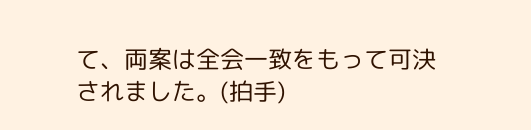て、両案は全会一致をもって可決されました。(拍手)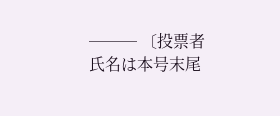─── 〔投票者氏名は本号末尾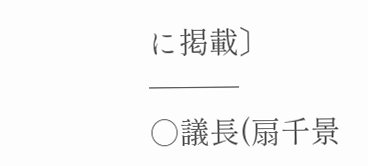に掲載〕 ───
○議長(扇千景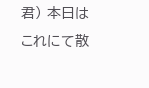君) 本日はこれにて散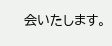会いたします。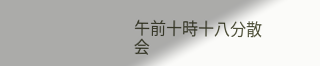午前十時十八分散会